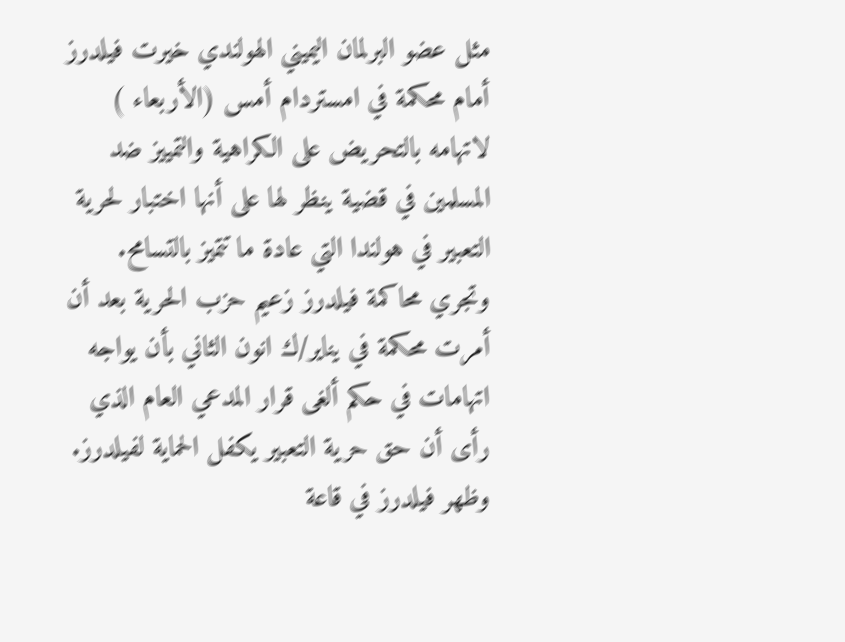مثل عضو البرلمان اليميني الهولندي خيرت فيلدرز أمام محكمة في امستردام أمس (الأربعاء ) لاتهامه بالتحريض على الكراهية والتمييز ضد المسلمين في قضية ينظر لها على أنها اختبار لحرية التعبير في هولندا التي عادة ما تتميز بالتسامح.
وتجري محاكمة فيلدرز زعيم حزب الحرية بعد أن أمرت محكمة في يناير/ك انون الثاني بأن يواجه اتهامات في حكم ألغى قرار المدعي العام الذي رأى أن حق حرية التعبير يكفل الحماية لفيلدرز. وظهر فيلدرز في قاعة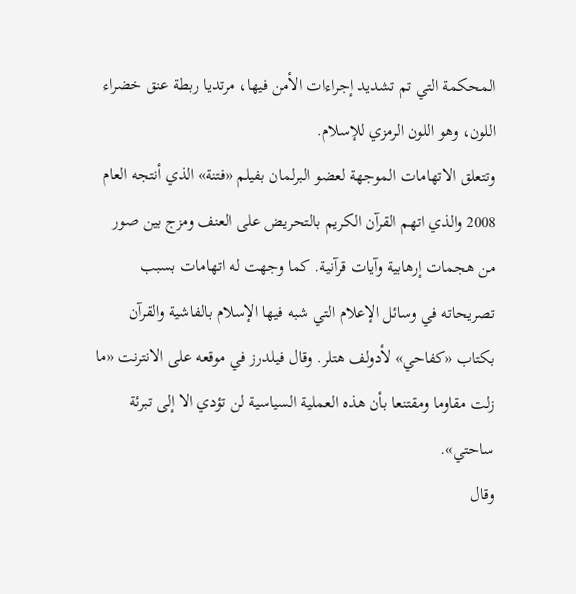المحكمة التي تم تشديد إجراءات الأمن فيها، مرتديا ربطة عنق خضراء اللون، وهو اللون الرمزي للإسلام.
وتتعلق الاتهامات الموجهة لعضو البرلمان بفيلم «فتنة» الذي أنتجه العام 2008 والذي اتهم القرآن الكريم بالتحريض على العنف ومزج بين صور من هجمات إرهابية وآيات قرآنية. كما وجهت له اتهامات بسبب تصريحاته في وسائل الإعلام التي شبه فيها الإسلام بالفاشية والقرآن بكتاب «كفاحي» لأدولف هتلر. وقال فيلدرز في موقعه على الانترنت «ما زلت مقاوما ومقتنعا بأن هذه العملية السياسية لن تؤدي الا إلى تبرئة ساحتي».
وقال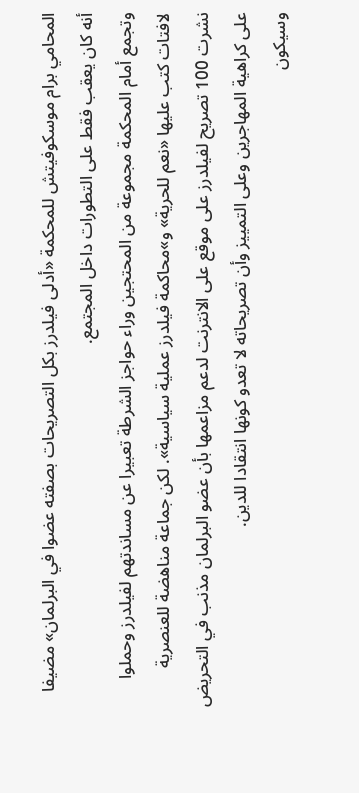المحامي برام موسكوفيتش للمحكمة «أدلى فيلدرز بكل التصريحات بصفته عضوا في البرلمان» مضيفا أنه كان يعقب فقط على التطورات داخل المجتمع.
وتجمع أمام المحكمة مجموعة من المحتجين وراء حواجز الشرطة تعبيرا عن مساندتهم لفيلدرز وحملوا لافتات كتب عليها «نعم للحرية» و»محاكمة فيلدرز عملية سياسية». لكن جماعة مناهضة للعنصرية نشرت 100 تصريح لفيلدرز على موقع على الانترنت لدعم مزاعمها بأن عضو البرلمان مذنب في التحريض على كراهية المهاجرين وعلى التمييز وأن تصريحاته لا تعدو كونها انتقادا للدين.
وسيكون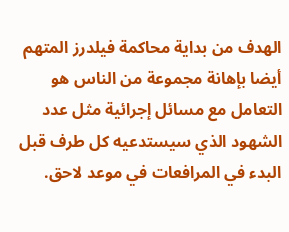الهدف من بداية محاكمة فيلدرز المتهم أيضا بإهانة مجموعة من الناس هو التعامل مع مسائل إجرائية مثل عدد الشهود الذي سيستدعيه كل طرف قبل البدء في المرافعات في موعد لاحق.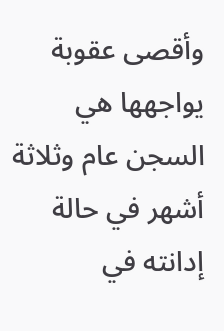وأقصى عقوبة يواجهها هي السجن عام وثلاثة أشهر في حالة إدانته في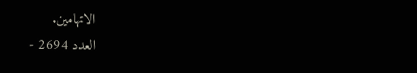الاتهامين.
العدد 2694 -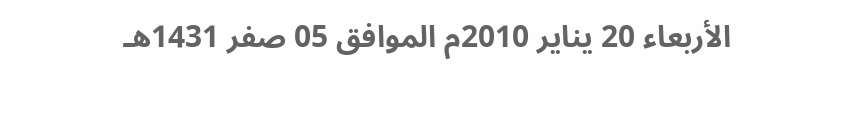الأربعاء 20 يناير 2010م الموافق 05 صفر 1431هـ